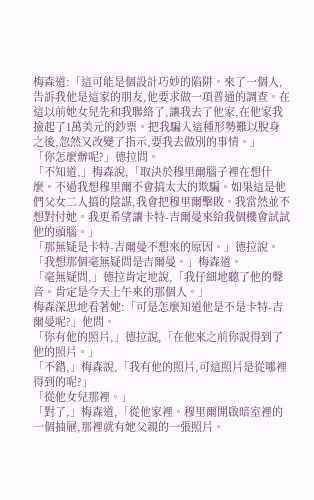梅森道:「這可能是個設計巧妙的陷阱。來了一個人,告訴我他是這家的朋友,他要求做一項普通的調查。在這以前她女兒先和我聯絡了,讓我去了他家,在他家我撿起了1萬美元的鈔票。把我騙入這種形勢難以脫身之後,忽然又改變了指示,要我去做別的事情。」
「你怎麼辦呢?」德拉問。
「不知道,」梅森說,「取決於穆里爾腦子裡在想什麼。不過我想穆里爾不會搞太大的欺騙。如果這是他們父女二人搞的陰謀,我會把穆里爾擊敗。我當然並不想對付她。我更希望讓卡特-吉爾曼來給我個機會試試他的頭腦。」
「那無疑是卡特-吉爾曼不想來的原因。」德拉說。
「我想那個毫無疑問是吉爾曼。」梅森道。
「毫無疑問,」德拉肯定地說,「我仔細地聽了他的聲音。肯定是今天上午來的那個人。」
梅森深思地看著她:「可是怎麼知道他是不是卡特-吉爾曼呢?」他問。
「你有他的照片,」德拉說,「在他來之前你說得到了他的照片。」
「不錯,」梅森說,「我有他的照片,可這照片是從哪裡得到的呢?」
「從他女兒那裡。」
「對了,」梅森道,「從他家裡。穆里爾開啟暗室裡的一個抽屜,那裡就有她父親的一張照片。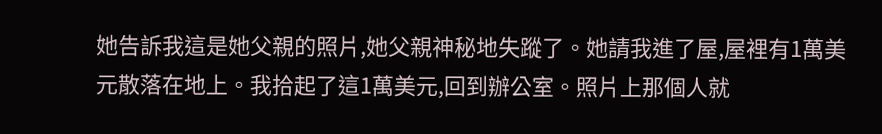她告訴我這是她父親的照片,她父親神秘地失蹤了。她請我進了屋,屋裡有1萬美元散落在地上。我拾起了這1萬美元,回到辦公室。照片上那個人就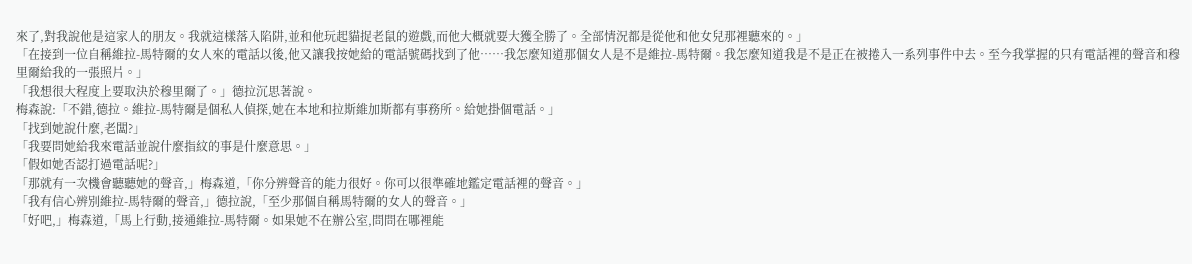來了,對我說他是這家人的朋友。我就這樣落入陷阱,並和他玩起貓捉老鼠的遊戲,而他大概就要大獲全勝了。全部情況都是從他和他女兒那裡聽來的。」
「在接到一位自稱維拉-馬特爾的女人來的電話以後,他又讓我按她給的電話號碼找到了他……我怎麼知道那個女人是不是維拉-馬特爾。我怎麼知道我是不是正在被捲入一系列事件中去。至今我掌握的只有電話裡的聲音和穆里爾給我的一張照片。」
「我想很大程度上要取決於穆里爾了。」德拉沉思著說。
梅森說:「不錯,德拉。維拉-馬特爾是個私人偵探,她在本地和拉斯維加斯都有事務所。給她掛個電話。」
「找到她說什麼,老闆?」
「我要問她給我來電話並說什麼指紋的事是什麼意思。」
「假如她否認打過電話呢?」
「那就有一次機會聽聽她的聲音,」梅森道,「你分辨聲音的能力很好。你可以很準確地鑑定電話裡的聲音。」
「我有信心辨別維拉-馬特爾的聲音,」德拉說,「至少那個自稱馬特爾的女人的聲音。」
「好吧,」梅森道,「馬上行動,接通維拉-馬特爾。如果她不在辦公室,問問在哪裡能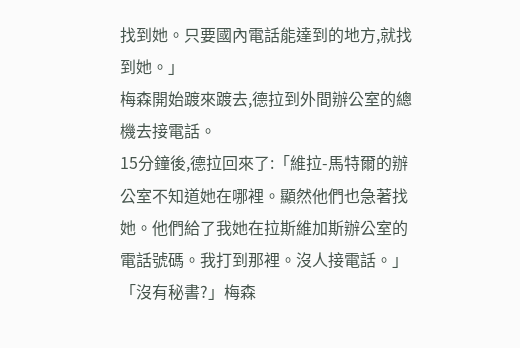找到她。只要國內電話能達到的地方,就找到她。」
梅森開始踱來踱去,德拉到外間辦公室的總機去接電話。
15分鐘後,德拉回來了:「維拉-馬特爾的辦公室不知道她在哪裡。顯然他們也急著找她。他們給了我她在拉斯維加斯辦公室的電話號碼。我打到那裡。沒人接電話。」
「沒有秘書?」梅森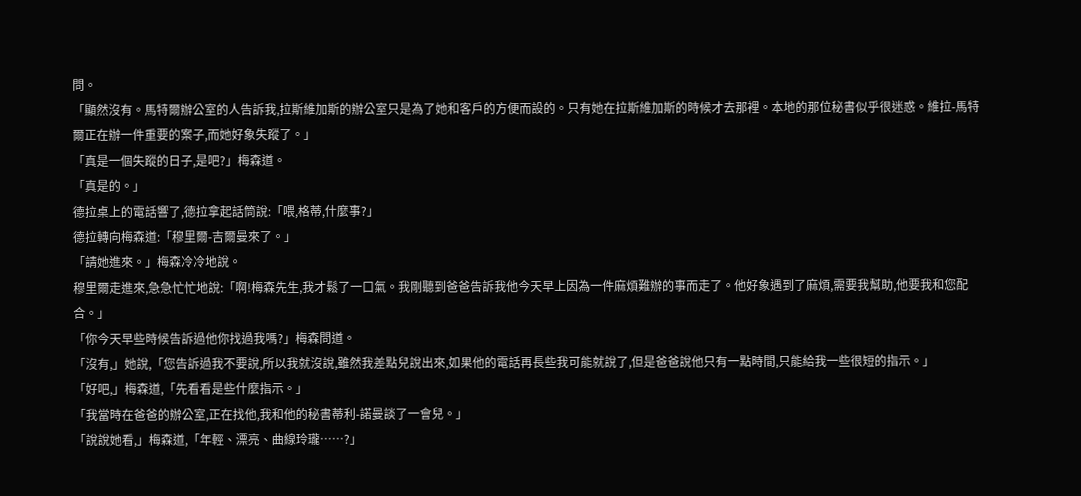問。
「顯然沒有。馬特爾辦公室的人告訴我,拉斯維加斯的辦公室只是為了她和客戶的方便而設的。只有她在拉斯維加斯的時候才去那裡。本地的那位秘書似乎很迷惑。維拉-馬特爾正在辦一件重要的案子,而她好象失蹤了。」
「真是一個失蹤的日子,是吧?」梅森道。
「真是的。」
德拉桌上的電話響了,德拉拿起話筒說:「喂,格蒂,什麼事?」
德拉轉向梅森道:「穆里爾-吉爾曼來了。」
「請她進來。」梅森冷冷地說。
穆里爾走進來,急急忙忙地說:「啊!梅森先生,我才鬆了一口氣。我剛聽到爸爸告訴我他今天早上因為一件麻煩難辦的事而走了。他好象遇到了麻煩,需要我幫助,他要我和您配合。」
「你今天早些時候告訴過他你找過我嗎?」梅森問道。
「沒有,」她說,「您告訴過我不要說,所以我就沒說,雖然我差點兒說出來,如果他的電話再長些我可能就說了,但是爸爸說他只有一點時間,只能給我一些很短的指示。」
「好吧,」梅森道,「先看看是些什麼指示。」
「我當時在爸爸的辦公室,正在找他,我和他的秘書蒂利-諾曼談了一會兒。」
「說說她看,」梅森道,「年輕、漂亮、曲線玲瓏……?」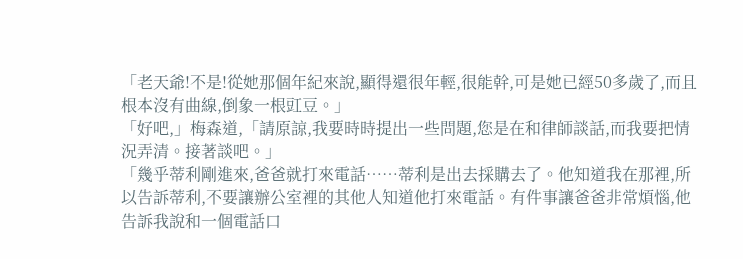「老天爺!不是!從她那個年紀來說,顯得還很年輕,很能幹,可是她已經50多歲了,而且根本沒有曲線,倒象一根豇豆。」
「好吧,」梅森道,「請原諒,我要時時提出一些問題,您是在和律師談話,而我要把情況弄清。接著談吧。」
「幾乎蒂利剛進來,爸爸就打來電話……蒂利是出去採購去了。他知道我在那裡,所以告訴蒂利,不要讓辦公室裡的其他人知道他打來電話。有件事讓爸爸非常煩惱,他告訴我說和一個電話口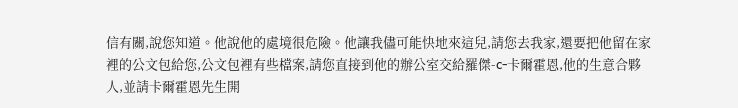信有關,說您知道。他說他的處境很危險。他讓我儘可能快地來這兒,請您去我家,還要把他留在家裡的公文包給您,公文包裡有些檔案,請您直接到他的辦公室交給羅傑-c-卡爾霍恩,他的生意合夥人,並請卡爾霍恩先生開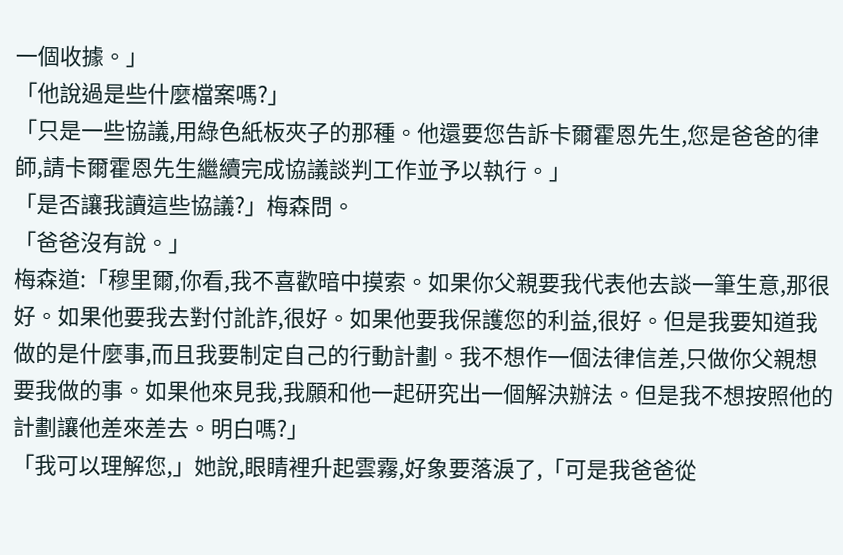一個收據。」
「他說過是些什麼檔案嗎?」
「只是一些協議,用綠色紙板夾子的那種。他還要您告訴卡爾霍恩先生,您是爸爸的律師,請卡爾霍恩先生繼續完成協議談判工作並予以執行。」
「是否讓我讀這些協議?」梅森問。
「爸爸沒有說。」
梅森道:「穆里爾,你看,我不喜歡暗中摸索。如果你父親要我代表他去談一筆生意,那很好。如果他要我去對付訛詐,很好。如果他要我保護您的利益,很好。但是我要知道我做的是什麼事,而且我要制定自己的行動計劃。我不想作一個法律信差,只做你父親想要我做的事。如果他來見我,我願和他一起研究出一個解決辦法。但是我不想按照他的計劃讓他差來差去。明白嗎?」
「我可以理解您,」她說,眼睛裡升起雲霧,好象要落淚了,「可是我爸爸從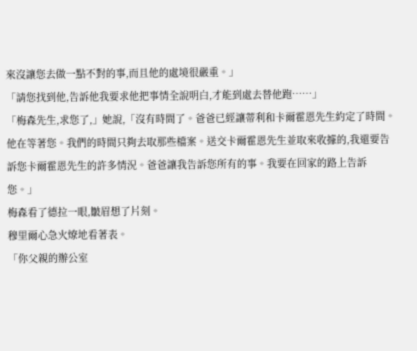來沒讓您去做一點不對的事,而且他的處境很嚴重。」
「請您找到他,告訴他我要求他把事情全說明白,才能到處去替他跑……」
「梅森先生,求您了,」她說,「沒有時間了。爸爸已經讓蒂利和卡爾霍恩先生約定了時間。他在等著您。我們的時間只夠去取那些檔案。送交卡爾霍恩先生並取來收據的,我還要告訴您卡爾霍恩先生的許多情況。爸爸讓我告訴您所有的事。我要在回家的路上告訴您。」
梅森看了德拉一眼,皺眉想了片刻。
穆里爾心急火燎地看著表。
「你父親的辦公室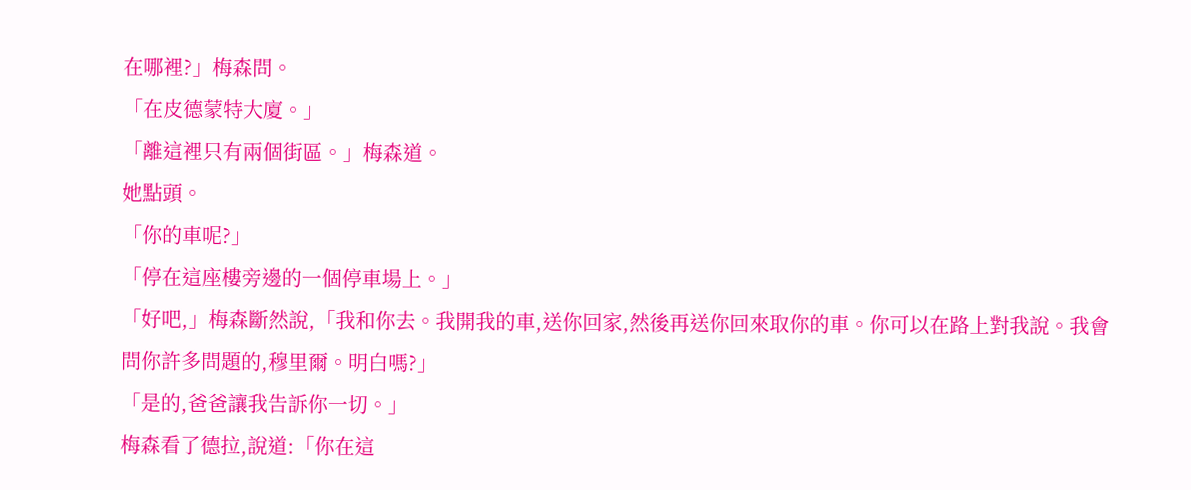在哪裡?」梅森問。
「在皮德蒙特大廈。」
「離這裡只有兩個街區。」梅森道。
她點頭。
「你的車呢?」
「停在這座樓旁邊的一個停車場上。」
「好吧,」梅森斷然說,「我和你去。我開我的車,送你回家,然後再送你回來取你的車。你可以在路上對我說。我會問你許多問題的,穆里爾。明白嗎?」
「是的,爸爸讓我告訴你一切。」
梅森看了德拉,說道:「你在這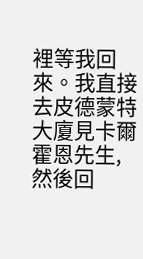裡等我回來。我直接去皮德蒙特大廈見卡爾霍恩先生,然後回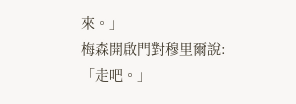來。」
梅森開啟門對穆里爾說:「走吧。」